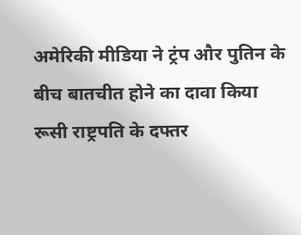अमेरिकी मीडिया ने ट्रंप और पुतिन के बीच बातचीत होने का दावा किया
रूसी राष्ट्रपति के दफ्तर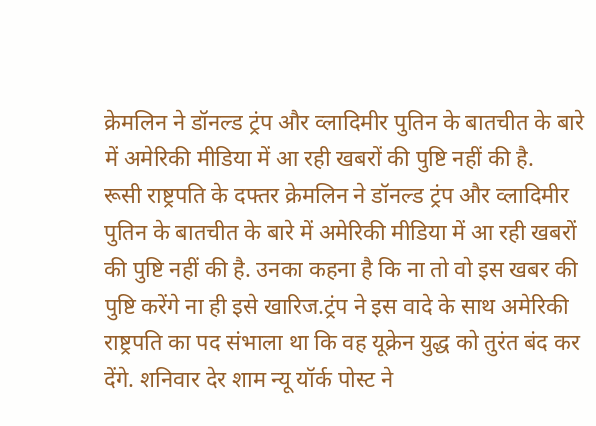क्रेमलिन ने डॉनल्ड ट्रंप और व्लादिमीर पुतिन के बातचीत के बारे में अमेरिकी मीडिया में आ रही खबरों की पुष्टि नहीं की है.
रूसी राष्ट्रपति के दफ्तर क्रेमलिन ने डॉनल्ड ट्रंप और व्लादिमीर पुतिन के बातचीत के बारे में अमेरिकी मीडिया में आ रही खबरों की पुष्टि नहीं की है. उनका कहना है कि ना तो वो इस खबर की पुष्टि करेंगे ना ही इसे खारिज.ट्रंप ने इस वादे के साथ अमेरिकी राष्ट्रपति का पद संभाला था कि वह यूक्रेन युद्ध को तुरंत बंद कर देंगे. शनिवार देर शाम न्यू यॉर्क पोस्ट ने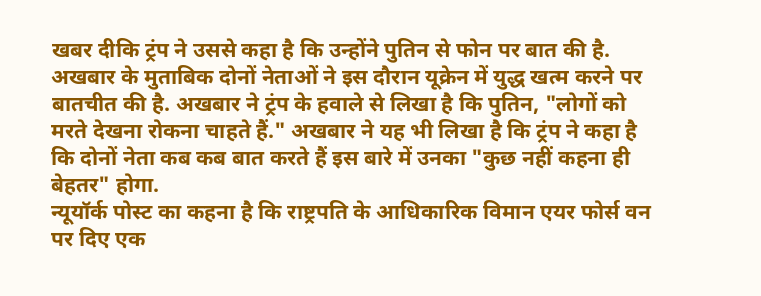खबर दीकि ट्रंप ने उससे कहा है कि उन्होंने पुतिन से फोन पर बात की है. अखबार के मुताबिक दोनों नेताओं ने इस दौरान यूक्रेन में युद्ध खत्म करने पर बातचीत की है. अखबार ने ट्रंप के हवाले से लिखा है कि पुतिन, "लोगों को मरते देखना रोकना चाहते हैं." अखबार ने यह भी लिखा है कि ट्रंप ने कहा है कि दोनों नेता कब कब बात करते हैं इस बारे में उनका "कुछ नहीं कहना ही बेहतर" होगा.
न्यूयॉर्क पोस्ट का कहना है कि राष्ट्रपति के आधिकारिक विमान एयर फोर्स वन पर दिए एक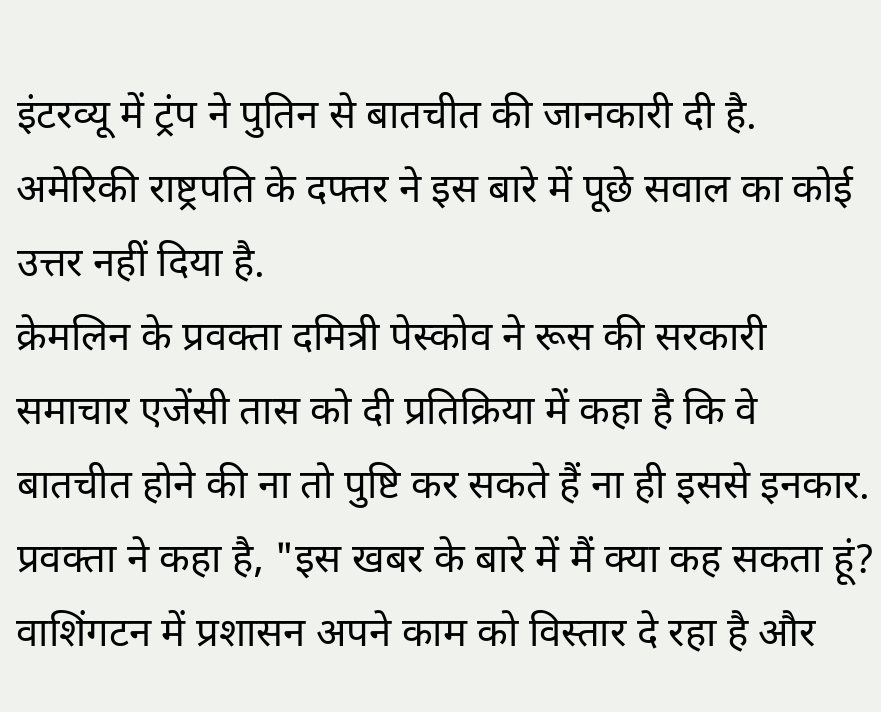इंटरव्यू में ट्रंप ने पुतिन से बातचीत की जानकारी दी है. अमेरिकी राष्ट्रपति के दफ्तर ने इस बारे में पूछे सवाल का कोई उत्तर नहीं दिया है.
क्रेमलिन के प्रवक्ता दमित्री पेस्कोव ने रूस की सरकारी समाचार एजेंसी तास को दी प्रतिक्रिया में कहा है कि वे बातचीत होने की ना तो पुष्टि कर सकते हैं ना ही इससे इनकार. प्रवक्ता ने कहा है, "इस खबर के बारे में मैं क्या कह सकता हूं? वाशिंगटन में प्रशासन अपने काम को विस्तार दे रहा है और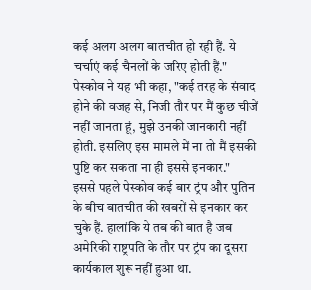कई अलग अलग बातचीत हो रही हैं. ये चर्चाएं कई चैनलों के जरिए होती हैं."
पेस्कोव ने यह भी कहा, "कई तरह के संवाद होने की वजह से, निजी तौर पर मैं कुछ चीजें नहीं जानता हूं, मुझे उनकी जानकारी नहीं होती. इसलिए इस मामले में ना तो मैं इसकी पुष्टि कर सकता ना ही इससे इनकार."
इससे पहले पेस्कोव कई बार ट्रंप और पुतिन के बीच बातचीत की खबरों से इनकार कर चुके हैं. हालांकि ये तब की बात है जब अमेरिकी राष्ट्रपति के तौर पर ट्रंप का दूसरा कार्यकाल शुरू नहीं हुआ था.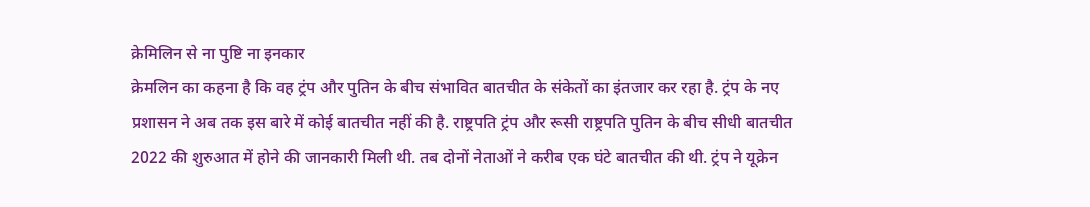क्रेमिलिन से ना पुष्टि ना इनकार
क्रेमलिन का कहना है कि वह ट्रंप और पुतिन के बीच संभावित बातचीत के संकेतों का इंतजार कर रहा है. ट्रंप के नए प्रशासन ने अब तक इस बारे में कोई बातचीत नहीं की है. राष्ट्रपति ट्रंप और रूसी राष्ट्रपति पुतिन के बीच सीधी बातचीत 2022 की शुरुआत में होने की जानकारी मिली थी. तब दोनों नेताओं ने करीब एक घंटे बातचीत की थी. ट्रंप ने यूक्रेन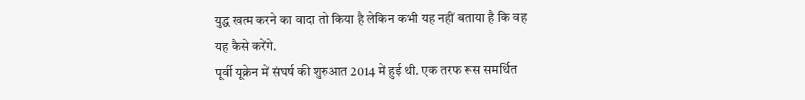युद्ध खत्म करने का वादा तो किया है लेकिन कभी यह नहीं बताया है कि वह यह कैसे करेंगे.
पूर्वी यूक्रेन में संघर्ष की शुरुआत 2014 में हुई थी. एक तरफ रूस समर्थित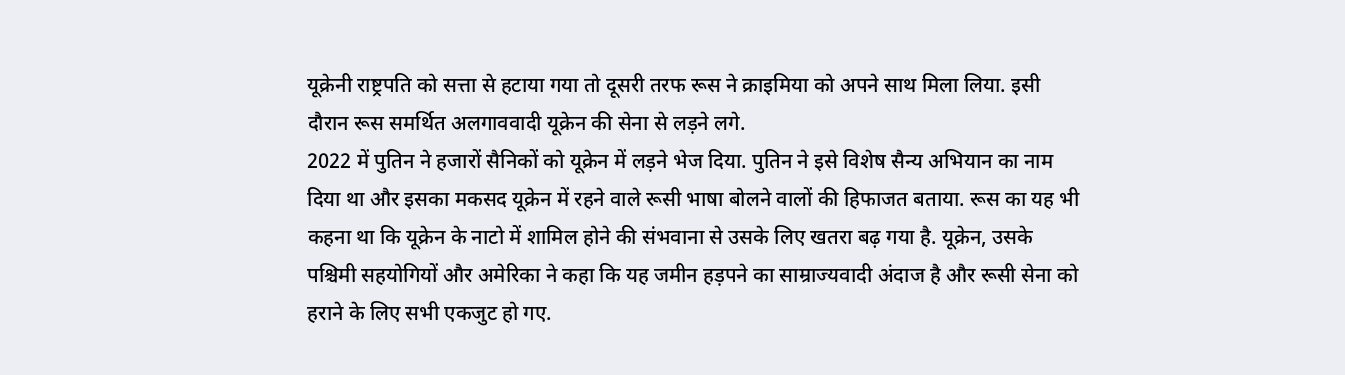यूक्रेनी राष्ट्रपति को सत्ता से हटाया गया तो दूसरी तरफ रूस ने क्राइमिया को अपने साथ मिला लिया. इसी दौरान रूस समर्थित अलगाववादी यूक्रेन की सेना से लड़ने लगे.
2022 में पुतिन ने हजारों सैनिकों को यूक्रेन में लड़ने भेज दिया. पुतिन ने इसे विशेष सैन्य अभियान का नाम दिया था और इसका मकसद यूक्रेन में रहने वाले रूसी भाषा बोलने वालों की हिफाजत बताया. रूस का यह भी कहना था कि यूक्रेन के नाटो में शामिल होने की संभवाना से उसके लिए खतरा बढ़ गया है. यूक्रेन, उसके पश्चिमी सहयोगियों और अमेरिका ने कहा कि यह जमीन हड़पने का साम्राज्यवादी अंदाज है और रूसी सेना को हराने के लिए सभी एकजुट हो गए.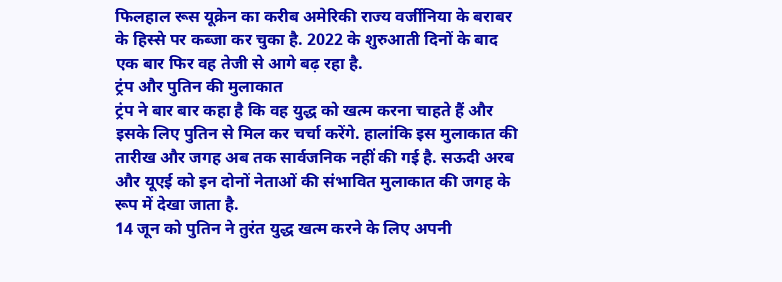फिलहाल रूस यूक्रेन का करीब अमेरिकी राज्य वर्जीनिया के बराबर के हिस्से पर कब्जा कर चुका है. 2022 के शुरुआती दिनों के बाद एक बार फिर वह तेजी से आगे बढ़ रहा है.
ट्रंप और पुतिन की मुलाकात
ट्रंप ने बार बार कहा है कि वह युद्ध को खत्म करना चाहते हैं और इसके लिए पुतिन से मिल कर चर्चा करेंगे. हालांकि इस मुलाकात की तारीख और जगह अब तक सार्वजनिक नहीं की गई है. सऊदी अरब और यूएई को इन दोनों नेताओं की संभावित मुलाकात की जगह के रूप में देखा जाता है.
14 जून को पुतिन ने तुरंत युद्ध खत्म करने के लिए अपनी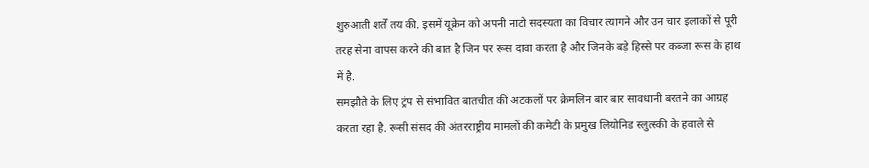शुरुआती शर्तें तय की. इसमें यूक्रेन को अपनी नाटो सदस्यता का विचार त्यागने और उन चार इलाकों से पूरी तरह सेना वापस करने की बात है जिन पर रूस दावा करता है और जिनके बड़े हिस्से पर कब्जा रूस के हाथ में है.
समझौते के लिए ट्रंप से संभावित बातचीत की अटकलों पर क्रेमलिन बार बार सावधानी बरतने का आग्रह करता रहा है. रूसी संसद की अंतरराष्ट्रीय मामलों की कमेटी के प्रमुख लियोनिड स्लुत्स्की के हवाले से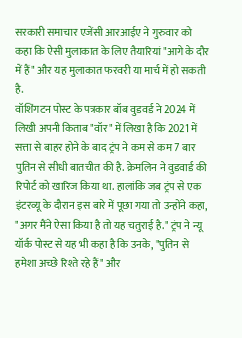सरकारी समाचार एजेंसी आरआईए ने गुरुवार को कहा कि ऐसी मुलाकात के लिए तैयारियां "आगे के दौर में हैं" और यह मुलाकात फरवरी या मार्च में हो सकती है.
वॉशिंगटन पोस्ट के पत्रकार बॉब वुडवर्ड ने 2024 में लिखी अपनी किताब "वॉर" में लिखा है कि 2021 में सत्ता से बाहर होने के बाद ट्रंप ने कम से कम 7 बार पुतिन से सीधी बातचीत की है. क्रेमलिन ने वुडवार्ड की रिपोर्ट को खारिज किया था. हालांकि जब ट्रंप से एक इंटरव्यू के दौरान इस बारे में पूछा गया तो उन्होंने कहा, "अगर मैंने ऐसा किया है तो यह चतुराई है." ट्रंप ने न्यू यॉर्क पोस्ट से यह भी कहा है कि उनके, "पुतिन से हमेशा अच्छे रिश्ते रहे हैं" और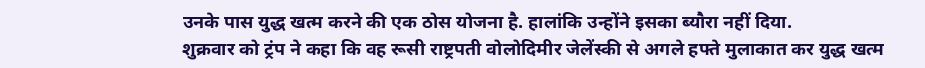उनके पास युद्ध खत्म करने की एक ठोस योजना है. हालांकि उन्होंने इसका ब्यौरा नहीं दिया.
शुक्रवार को ट्रंप ने कहा कि वह रूसी राष्ट्रपती वोलोदिमीर जेलेंस्की से अगले हफ्ते मुलाकात कर युद्ध खत्म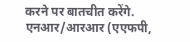करने पर बातचीत करेंगे.
एनआर/आरआर (एएफपी,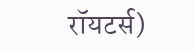रॉयटर्स)